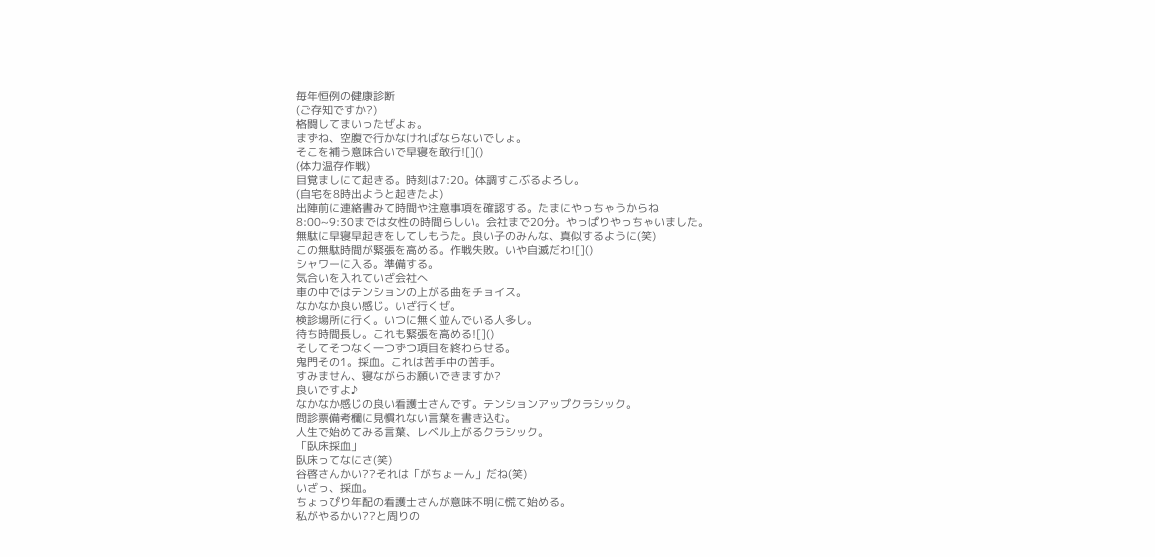毎年恒例の健康診断
(ご存知ですか?)
格闘してまいったぜよぉ。
まずね、空腹で行かなければならないでしょ。
そこを補う意味合いで早寝を敢行![]()
(体力温存作戦)
目覚ましにて起きる。時刻は7:20。体調すこぶるよろし。
(自宅を8時出ようと起きたよ)
出陣前に連絡書みて時間や注意事項を確認する。たまにやっちゃうからね
8:00~9:30までは女性の時間らしい。会社まで20分。やっぱりやっちゃいました。
無駄に早寝早起きをしてしもうた。良い子のみんな、真似するように(笑)
この無駄時間が緊張を高める。作戦失敗。いや自滅だわ![]()
シャワーに入る。準備する。
気合いを入れていざ会社へ
車の中ではテンションの上がる曲をチョイス。
なかなか良い感じ。いざ行くぜ。
検診場所に行く。いつに無く並んでいる人多し。
待ち時間長し。これも緊張を高める![]()
そしてそつなく一つずつ項目を終わらせる。
鬼門その1。採血。これは苦手中の苦手。
すみません、寝ながらお願いできますか?
良いですよ♪
なかなか感じの良い看護士さんです。テンションアップクラシック。
問診票備考欄に見慣れない言葉を書き込む。
人生で始めてみる言葉、レベル上がるクラシック。
「臥床採血」
臥床ってなにさ(笑)
谷啓さんかい??それは「がちょーん」だね(笑)
いざっ、採血。
ちょっぴり年配の看護士さんが意味不明に慌て始める。
私がやるかい??と周りの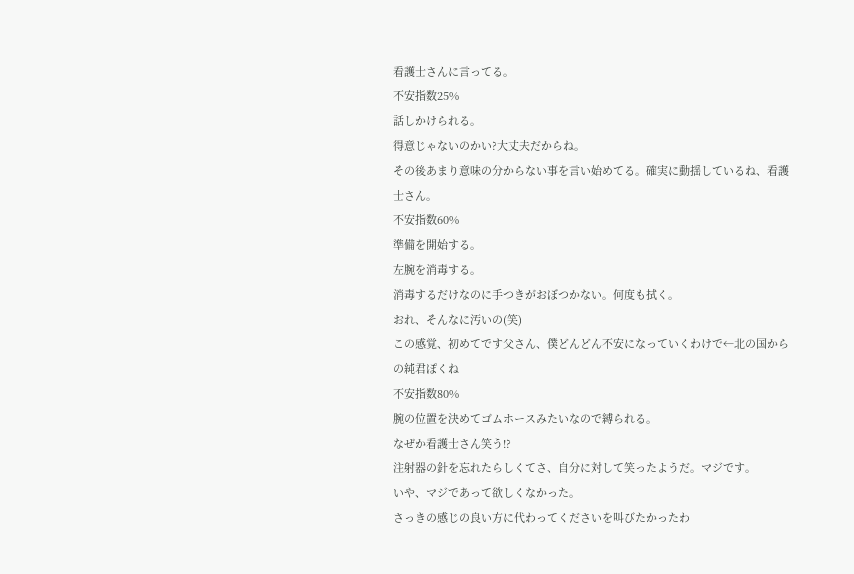看護士さんに言ってる。
不安指数25%
話しかけられる。
得意じゃないのかい?大丈夫だからね。
その後あまり意味の分からない事を言い始めてる。確実に動揺しているね、看護士さん。
不安指数60%
準備を開始する。
左腕を消毒する。
消毒するだけなのに手つきがおぼつかない。何度も拭く。
おれ、そんなに汚いの(笑)
この感覚、初めてです父さん、僕どんどん不安になっていくわけで←北の国からの純君ぽくね
不安指数80%
腕の位置を決めてゴムホースみたいなので縛られる。
なぜか看護士さん笑う!?
注射器の針を忘れたらしくてさ、自分に対して笑ったようだ。マジです。
いや、マジであって欲しくなかった。
さっきの感じの良い方に代わってくださいを叫びたかったわ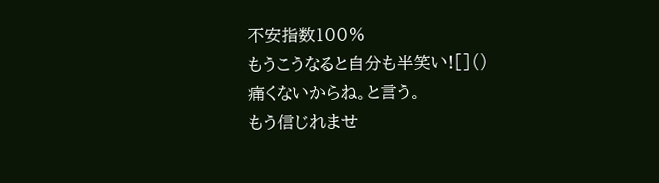不安指数100%
もうこうなると自分も半笑い![]()
痛くないからね。と言う。
もう信じれませ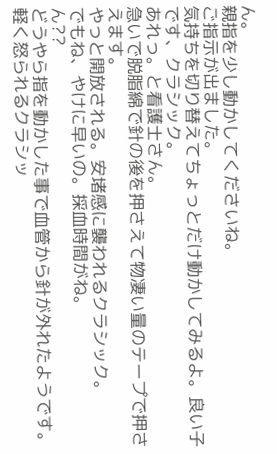ん。
親指を少し動かしてくださいね。
ご指示が出ました。
気持ちを切り替えてちょっとだけ動かしてみるよ。良い子です、クラシック。
あれっ。と看護士さん。
急いで脱脂綿で針の後を押さえて物凄い量のテープで押さえます。
やっと開放される。安堵感に襲われるクラシック。
でもね、やけに早いの。採血時間がね。
ん??
どうやら指を動かした事で血管から針が外れたようです。
軽く怒られるクラシッ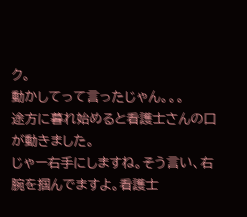ク。
動かしてって言ったじゃん。。。
途方に暮れ始めると看護士さんの口が動きました。
じゃー右手にしますね。そう言い、右腕を掴んでますよ。看護士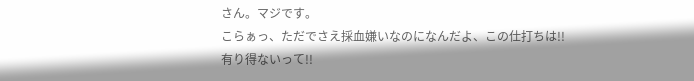さん。マジです。
こらぁっ、ただでさえ採血嫌いなのになんだよ、この仕打ちは!!
有り得ないって!!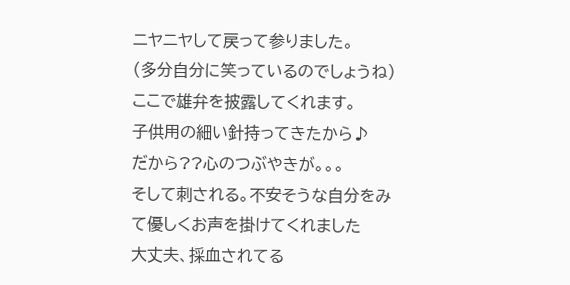ニヤニヤして戻って参りました。
(多分自分に笑っているのでしょうね)
ここで雄弁を披露してくれます。
子供用の細い針持ってきたから♪
だから??心のつぶやきが。。。
そして刺される。不安そうな自分をみて優しくお声を掛けてくれました
大丈夫、採血されてる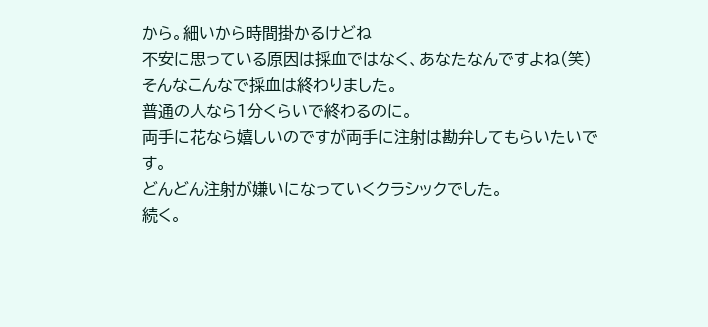から。細いから時間掛かるけどね
不安に思っている原因は採血ではなく、あなたなんですよね(笑)
そんなこんなで採血は終わりました。
普通の人なら1分くらいで終わるのに。
両手に花なら嬉しいのですが両手に注射は勘弁してもらいたいです。
どんどん注射が嫌いになっていくクラシックでした。
続く。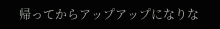帰ってからアップアップになりな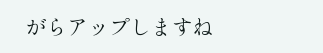がらアップしますね